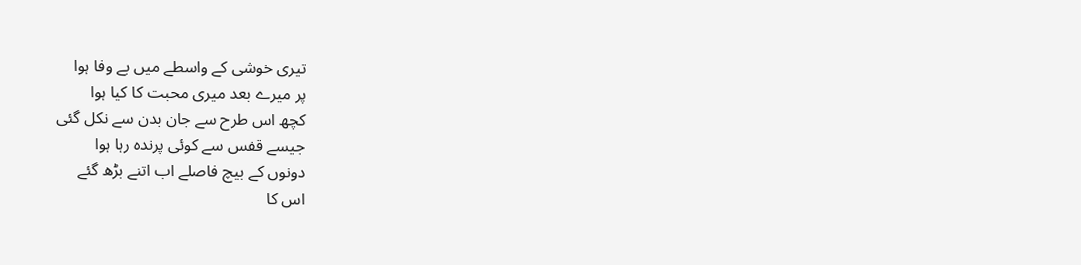تیری خوشی کے واسطے میں بے وفا ہوا
پر میرے بعد میری محبت کا کیا ہوا
کچھ اس طرح سے جان بدن سے نکل گئی
جیسے قفس سے کوئی پرندہ رہا ہوا
دونوں کے بیچ فاصلے اب اتنے بڑھ گئے
اس کا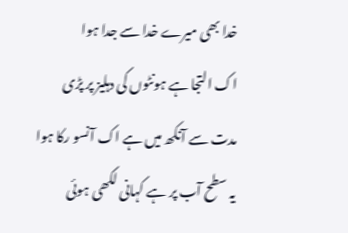خدا بھی میرے خدا سے جدا ہوا
اک التجا ہے ہونٹوں کی دہلیز پر پڑی
مدت سے آنکھ میں ہے اک آنسو رکا ہوا
یہ سطح آب پر ہے کہانی لکھی ہوئی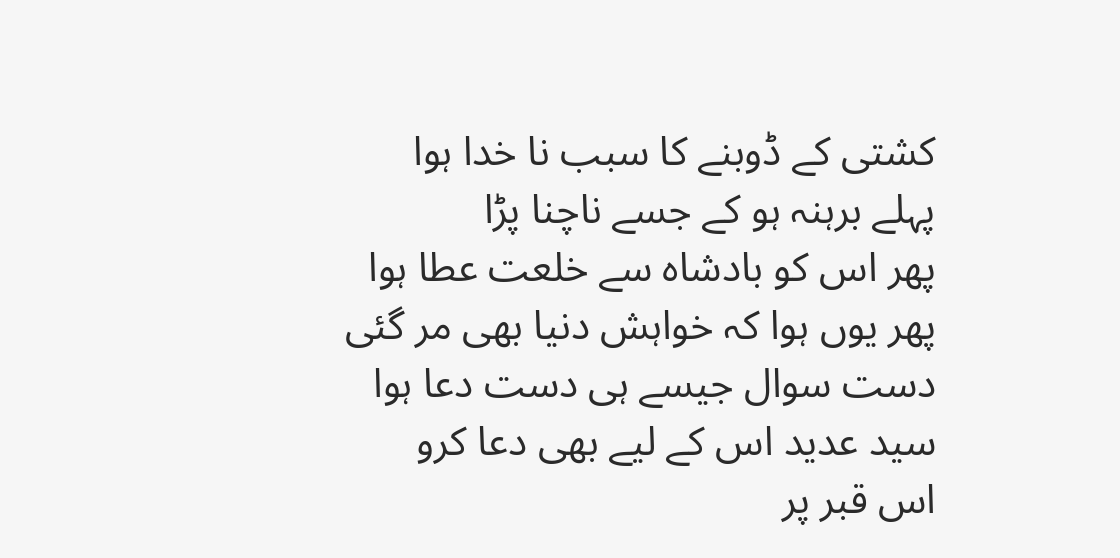کشتی کے ڈوبنے کا سبب نا خدا ہوا
پہلے برہنہ ہو کے جسے ناچنا پڑا
پھر اس کو بادشاہ سے خلعت عطا ہوا
پھر یوں ہوا کہ خواہش دنیا بھی مر گئی
دست سوال جیسے ہی دست دعا ہوا
سید عدید اس کے لیے بھی دعا کرو
اس قبر پر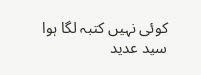کوئی نہیں کتبہ لگا ہوا
سید عدید